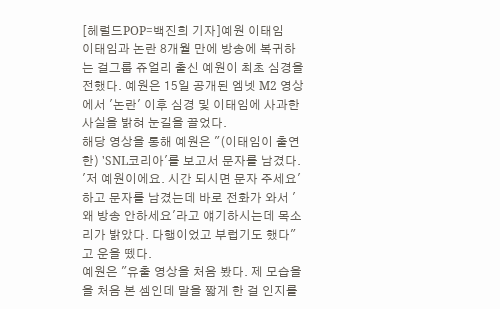[헤럴드POP=백진희 기자]예원 이태임
이태임과 논란 8개월 만에 방송에 복귀하는 걸그룹 쥬얼리 출신 예원이 최초 심경을 전했다. 예원은 15일 공개된 엠넷 M2 영상에서 '논란' 이후 심경 및 이태임에 사과한 사실을 밝혀 눈길을 끌었다.
해당 영상을 통해 예원은 "(이태임이 출연한) 'SNL코리아'를 보고서 문자를 남겼다. '저 예원이에요. 시간 되시면 문자 주세요'하고 문자를 남겼는데 바로 전화가 와서 '왜 방송 안하세요'라고 얘기하시는데 목소리가 밝았다. 다행이었고 부럽기도 했다"고 운을 뗐다.
예원은 "유출 영상을 처음 봤다. 제 모습을 을 처음 본 셈인데 말을 짧게 한 걸 인지를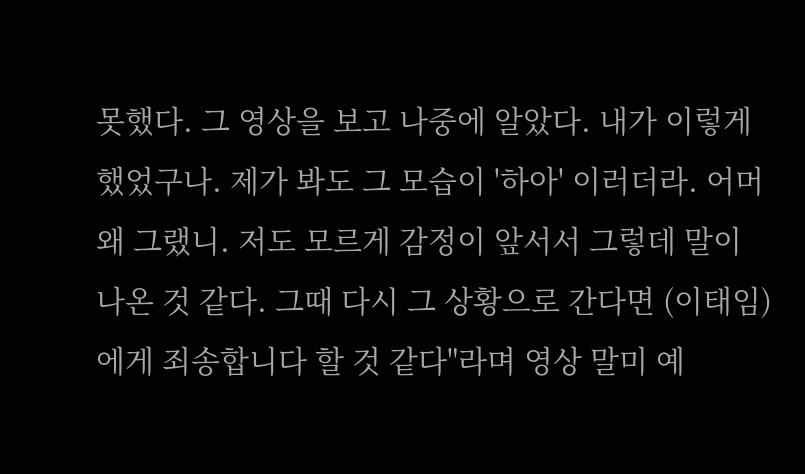못했다. 그 영상을 보고 나중에 알았다. 내가 이렇게 했었구나. 제가 봐도 그 모습이 '하아' 이러더라. 어머 왜 그랬니. 저도 모르게 감정이 앞서서 그렇데 말이 나온 것 같다. 그때 다시 그 상황으로 간다면 (이태임)에게 죄송합니다 할 것 같다"라며 영상 말미 예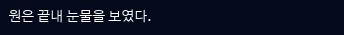원은 끝내 눈물을 보였다.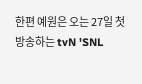한편 예원은 오는 27일 첫 방송하는 tvN 'SNL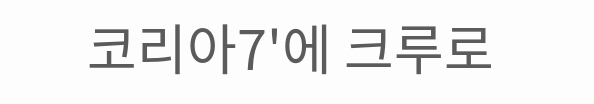코리아7'에 크루로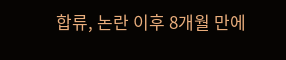합류, 논란 이후 8개월 만에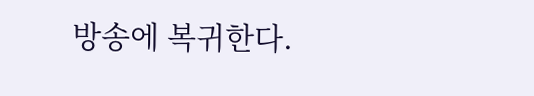방송에 복귀한다.